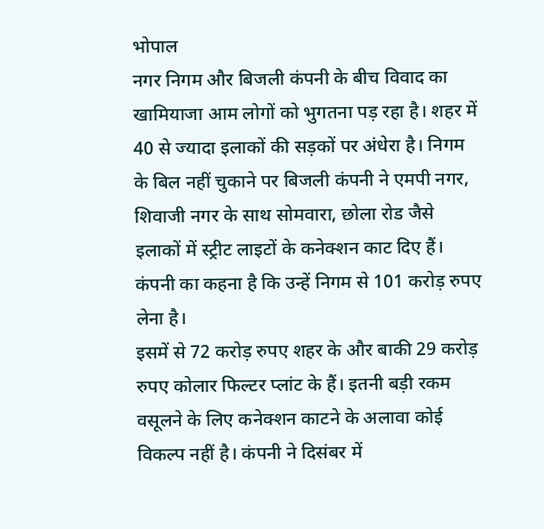भोपाल
नगर निगम और बिजली कंपनी के बीच विवाद का खामियाजा आम लोगों को भुगतना पड़ रहा है। शहर में 40 से ज्यादा इलाकों की सड़कों पर अंधेरा है। निगम के बिल नहीं चुकाने पर बिजली कंपनी ने एमपी नगर, शिवाजी नगर के साथ सोमवारा, छोला रोड जैसे इलाकों में स्ट्रीट लाइटों के कनेक्शन काट दिए हैं। कंपनी का कहना है कि उन्हें निगम से 101 करोड़ रुपए लेना है।
इसमें से 72 करोड़ रुपए शहर के और बाकी 29 करोड़ रुपए कोलार फिल्टर प्लांट के हैं। इतनी बड़ी रकम वसूलने के लिए कनेक्शन काटने के अलावा कोई विकल्प नहीं है। कंपनी ने दिसंबर में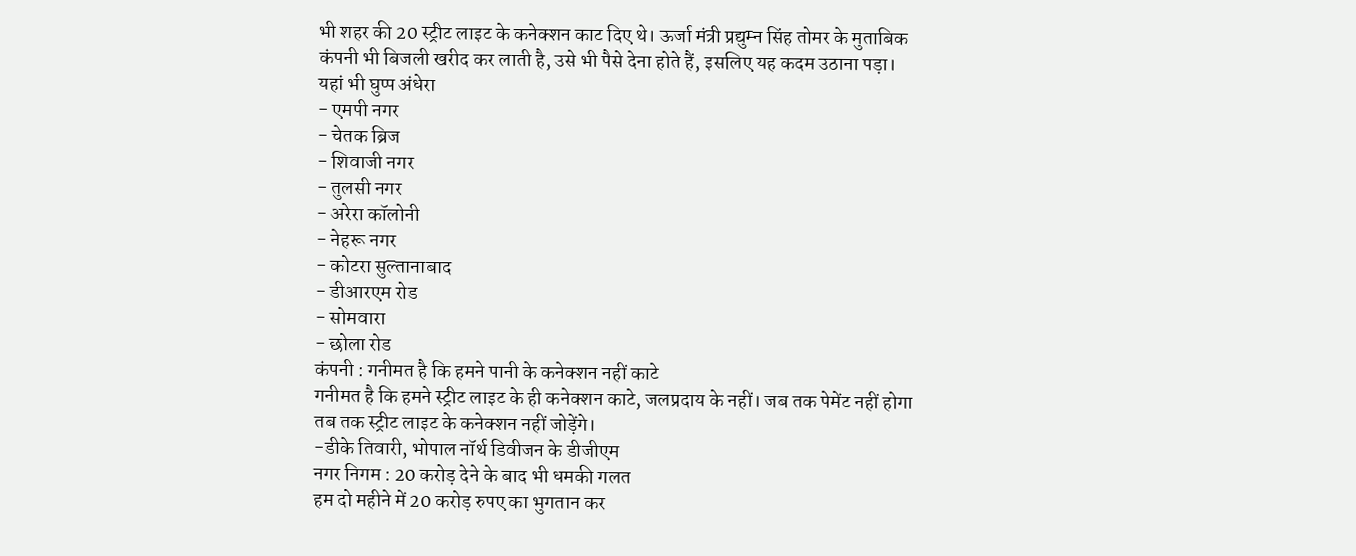भी शहर की 20 स्ट्रीट लाइट के कनेक्शन काट दिए थे। ऊर्जा मंत्री प्रद्युम्न सिंह तोमर के मुताबिक कंपनी भी बिजली खरीद कर लाती है, उसे भी पैसे देना होते हैं, इसलिए यह कदम उठाना पड़ा।
यहां भी घुप्प अंधेरा
- एमपी नगर
- चेतक ब्रिज
- शिवाजी नगर
- तुलसी नगर
- अरेरा कॉलोनी
- नेहरू नगर
- कोटरा सुल्तानाबाद
- डीआरएम रोड
- सोमवारा
- छोला रोड
कंपनी : गनीमत है कि हमने पानी के कनेक्शन नहीं काटे
गनीमत है कि हमने स्ट्रीट लाइट के ही कनेक्शन काटे, जलप्रदाय के नहीं। जब तक पेमेंट नहीं होगा तब तक स्ट्रीट लाइट के कनेक्शन नहीं जोड़ेंगे।
-डीके तिवारी, भोपाल नॉर्थ डिवीजन के डीजीएम
नगर निगम : 20 करोड़ देने के बाद भी धमकी गलत
हम दो महीने में 20 करोड़ रुपए का भुगतान कर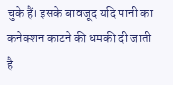चुके हैं। इसके बावजूद यदि पानी का कनेक्शन काटने की धमकी दी जाती है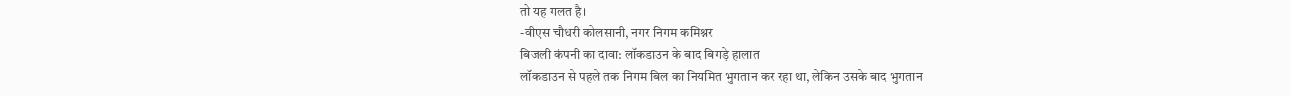तो यह गलत है।
-वीएस चौधरी कोलसानी, नगर निगम कमिश्नर
बिजली कंपनी का दावा: लॉकडाउन के बाद बिगड़े हालात
लॉकडाउन से पहले तक निगम बिल का नियमित भुगतान कर रहा था, लेकिन उसके बाद भुगतान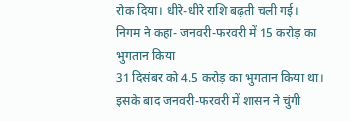रोक दिया। धीरे-धीरे राशि बढ़ती चली गई।
निगम ने कहा- जनवरी-फरवरी में 15 करोड़ का भुगतान किया
31 दिसंबर को 4.5 करोड़ का भुगतान किया था। इसके बाद जनवरी-फरवरी में शासन ने चुंगी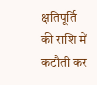क्षतिपूर्ति की राशि में कटौती कर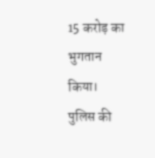15 करोड़ का भुगतान किया।
पुलिस की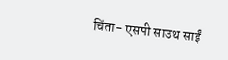चिंता- एसपी साउथ साईं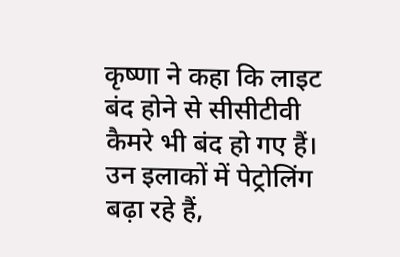कृष्णा ने कहा कि लाइट बंद होने से सीसीटीवी कैमरे भी बंद हो गए हैं। उन इलाकों में पेट्रोलिंग बढ़ा रहे हैं,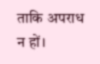ताकि अपराध न हों।